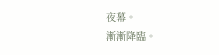夜幕。
漸漸降臨。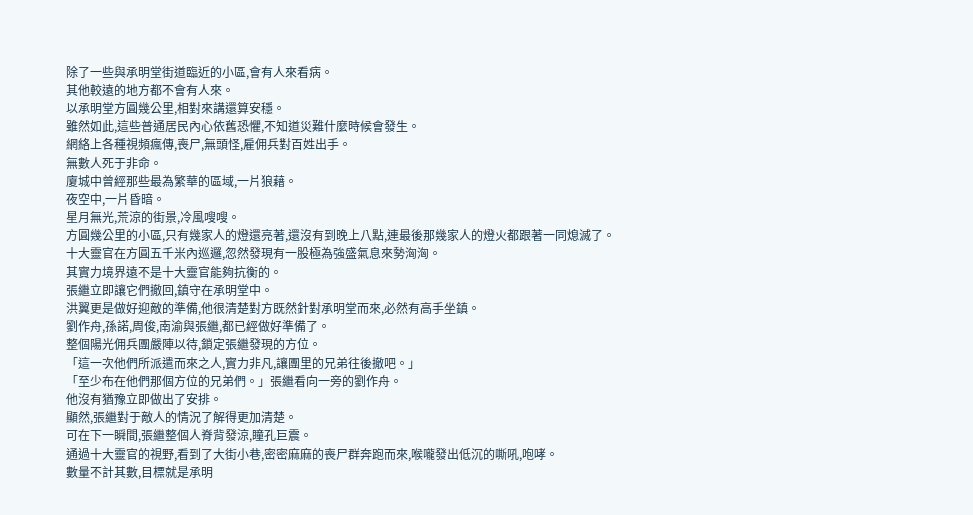除了一些與承明堂街道臨近的小區,會有人來看病。
其他較遠的地方都不會有人來。
以承明堂方圓幾公里,相對來講還算安穩。
雖然如此,這些普通居民內心依舊恐懼,不知道災難什麼時候會發生。
網絡上各種視頻瘋傳,喪尸,無頭怪,雇佣兵對百姓出手。
無數人死于非命。
廈城中曾經那些最為繁華的區域,一片狼藉。
夜空中,一片昏暗。
星月無光,荒涼的街景,冷風嗖嗖。
方圓幾公里的小區,只有幾家人的燈還亮著,還沒有到晚上八點,連最後那幾家人的燈火都跟著一同熄滅了。
十大靈官在方圓五千米內巡邏,忽然發現有一股極為強盛氣息來勢洶洶。
其實力境界遠不是十大靈官能夠抗衡的。
張繼立即讓它們撤回,鎮守在承明堂中。
洪翼更是做好迎敵的準備,他很清楚對方既然針對承明堂而來,必然有高手坐鎮。
劉作舟,孫諾,周俊,南渝與張繼,都已經做好準備了。
整個陽光佣兵團嚴陣以待,鎖定張繼發現的方位。
「這一次他們所派遣而來之人,實力非凡,讓團里的兄弟往後撤吧。」
「至少布在他們那個方位的兄弟們。」張繼看向一旁的劉作舟。
他沒有猶豫立即做出了安排。
顯然,張繼對于敵人的情況了解得更加清楚。
可在下一瞬間,張繼整個人脊背發涼,瞳孔巨震。
通過十大靈官的視野,看到了大街小巷,密密麻麻的喪尸群奔跑而來,喉嚨發出低沉的嘶吼,咆哮。
數量不計其數,目標就是承明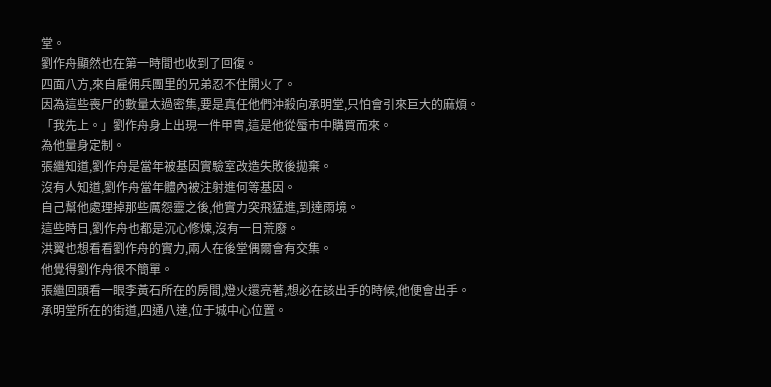堂。
劉作舟顯然也在第一時間也收到了回復。
四面八方,來自雇佣兵團里的兄弟忍不住開火了。
因為這些喪尸的數量太過密集,要是真任他們沖殺向承明堂,只怕會引來巨大的麻煩。
「我先上。」劉作舟身上出現一件甲冑,這是他從蜃市中購買而來。
為他量身定制。
張繼知道,劉作舟是當年被基因實驗室改造失敗後拋棄。
沒有人知道,劉作舟當年體內被注射進何等基因。
自己幫他處理掉那些厲怨靈之後,他實力突飛猛進,到達雨境。
這些時日,劉作舟也都是沉心修煉,沒有一日荒廢。
洪翼也想看看劉作舟的實力,兩人在後堂偶爾會有交集。
他覺得劉作舟很不簡單。
張繼回頭看一眼李黃石所在的房間,燈火還亮著,想必在該出手的時候,他便會出手。
承明堂所在的街道,四通八達,位于城中心位置。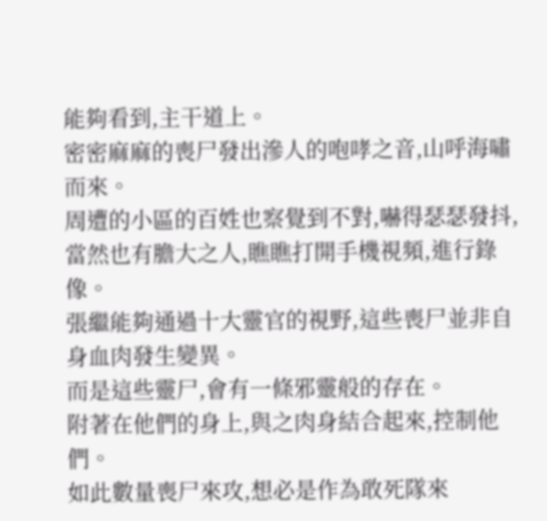能夠看到,主干道上。
密密麻麻的喪尸發出滲人的咆哮之音,山呼海嘯而來。
周遭的小區的百姓也察覺到不對,嚇得瑟瑟發抖,當然也有膽大之人,瞧瞧打開手機視頻,進行錄像。
張繼能夠通過十大靈官的視野,這些喪尸並非自身血肉發生變異。
而是這些靈尸,會有一條邪靈般的存在。
附著在他們的身上,與之肉身結合起來,控制他們。
如此數量喪尸來攻,想必是作為敢死隊來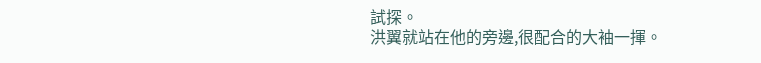試探。
洪翼就站在他的旁邊,很配合的大袖一揮。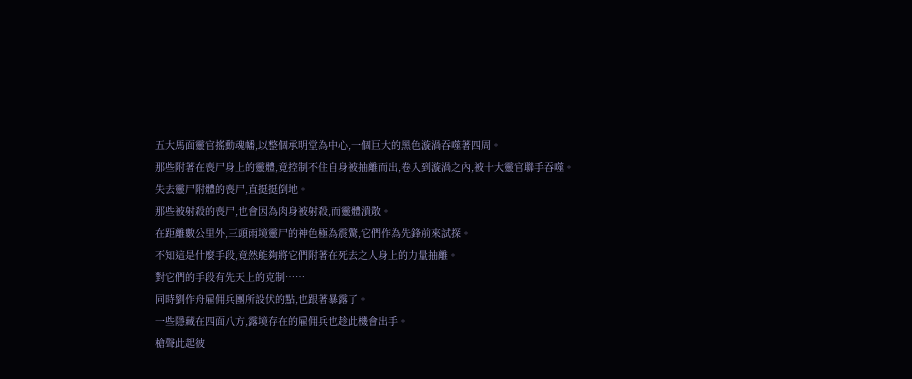五大馬面靈官搖動魂幡,以整個承明堂為中心,一個巨大的黑色漩渦吞噬著四周。
那些附著在喪尸身上的靈體,竟控制不住自身被抽離而出,卷入到漩渦之內,被十大靈官聯手吞噬。
失去靈尸附體的喪尸,直挺挺倒地。
那些被射殺的喪尸,也會因為肉身被射殺,而靈體潰散。
在距離數公里外,三頭雨境靈尸的神色極為震驚,它們作為先鋒前來試探。
不知這是什麼手段,竟然能夠將它們附著在死去之人身上的力量抽離。
對它們的手段有先天上的克制……
同時劉作舟雇佣兵團所設伏的點,也跟著暴露了。
一些隱藏在四面八方,露境存在的雇佣兵也趁此機會出手。
槍聲此起彼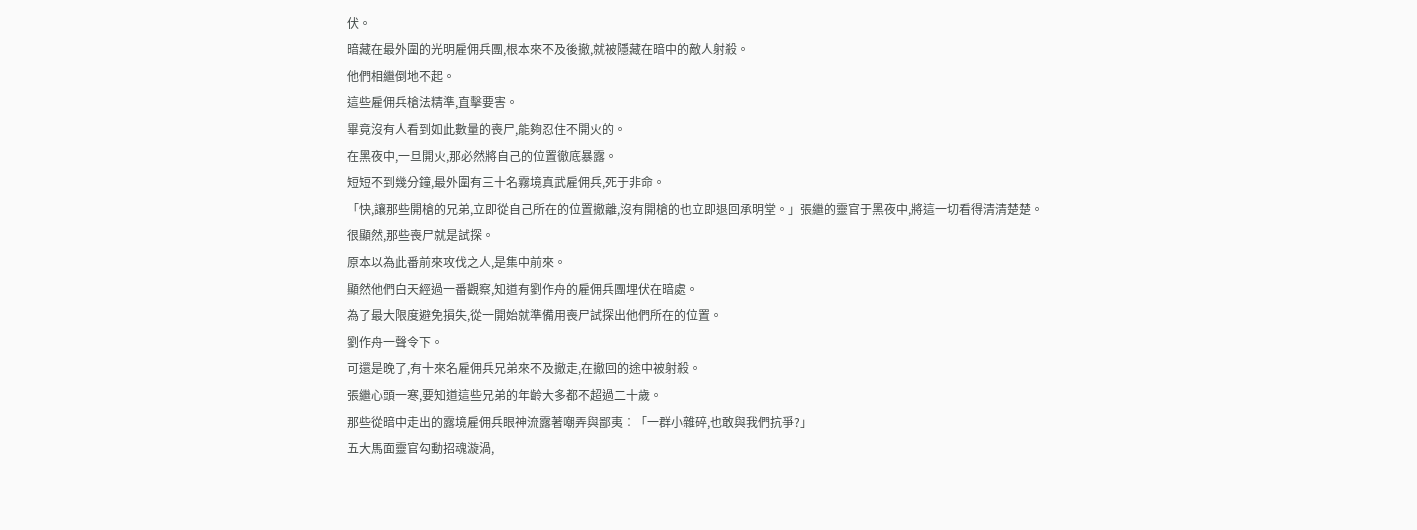伏。
暗藏在最外圍的光明雇佣兵團,根本來不及後撤,就被隱藏在暗中的敵人射殺。
他們相繼倒地不起。
這些雇佣兵槍法精準,直擊要害。
畢竟沒有人看到如此數量的喪尸,能夠忍住不開火的。
在黑夜中,一旦開火,那必然將自己的位置徹底暴露。
短短不到幾分鐘,最外圍有三十名霧境真武雇佣兵,死于非命。
「快,讓那些開槍的兄弟,立即從自己所在的位置撤離,沒有開槍的也立即退回承明堂。」張繼的靈官于黑夜中,將這一切看得清清楚楚。
很顯然,那些喪尸就是試探。
原本以為此番前來攻伐之人,是集中前來。
顯然他們白天經過一番觀察,知道有劉作舟的雇佣兵團埋伏在暗處。
為了最大限度避免損失,從一開始就準備用喪尸試探出他們所在的位置。
劉作舟一聲令下。
可還是晚了,有十來名雇佣兵兄弟來不及撤走,在撤回的途中被射殺。
張繼心頭一寒,要知道這些兄弟的年齡大多都不超過二十歲。
那些從暗中走出的露境雇佣兵眼神流露著嘲弄與鄙夷︰「一群小雜碎,也敢與我們抗爭?」
五大馬面靈官勾動招魂漩渦,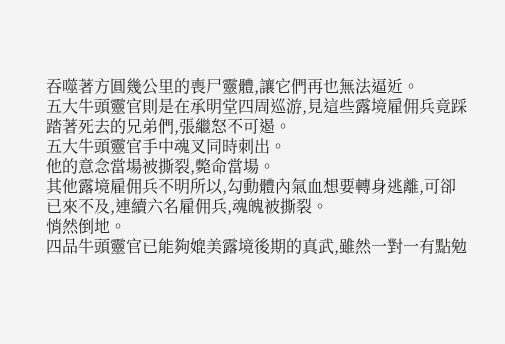吞噬著方圓幾公里的喪尸靈體,讓它們再也無法逼近。
五大牛頭靈官則是在承明堂四周巡游,見這些露境雇佣兵竟踩踏著死去的兄弟們,張繼怒不可遏。
五大牛頭靈官手中魂叉同時刺出。
他的意念當場被撕裂,斃命當場。
其他露境雇佣兵不明所以,勾動體內氣血想要轉身逃離,可卻已來不及,連續六名雇佣兵,魂魄被撕裂。
悄然倒地。
四品牛頭靈官已能夠媲美露境後期的真武,雖然一對一有點勉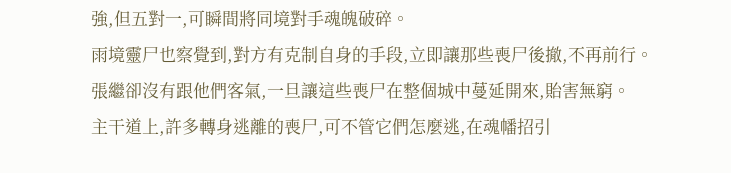強,但五對一,可瞬間將同境對手魂魄破碎。
雨境靈尸也察覺到,對方有克制自身的手段,立即讓那些喪尸後撤,不再前行。
張繼卻沒有跟他們客氣,一旦讓這些喪尸在整個城中蔓延開來,貽害無窮。
主干道上,許多轉身逃離的喪尸,可不管它們怎麼逃,在魂幡招引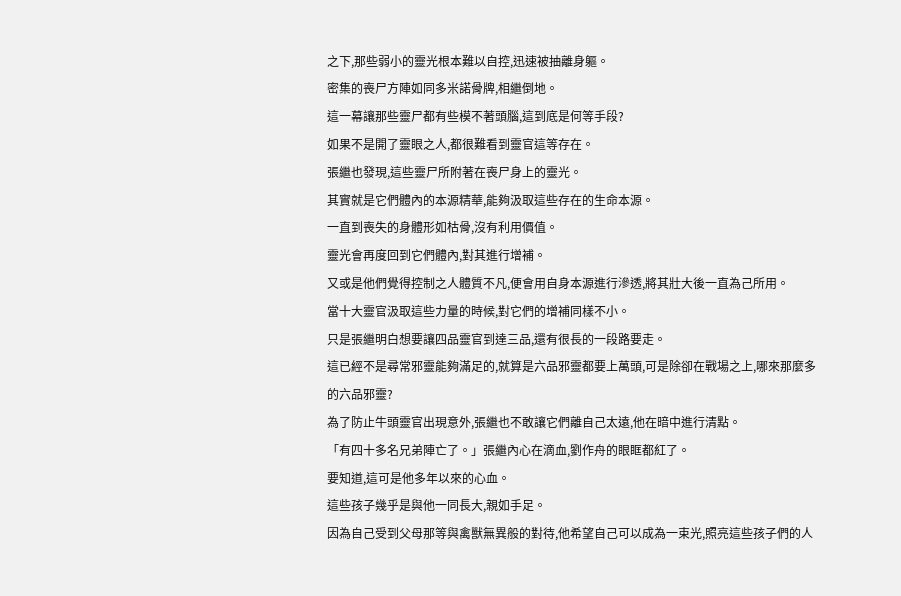之下,那些弱小的靈光根本難以自控,迅速被抽離身軀。
密集的喪尸方陣如同多米諾骨牌,相繼倒地。
這一幕讓那些靈尸都有些模不著頭腦,這到底是何等手段?
如果不是開了靈眼之人,都很難看到靈官這等存在。
張繼也發現,這些靈尸所附著在喪尸身上的靈光。
其實就是它們體內的本源精華,能夠汲取這些存在的生命本源。
一直到喪失的身體形如枯骨,沒有利用價值。
靈光會再度回到它們體內,對其進行增補。
又或是他們覺得控制之人體質不凡,便會用自身本源進行滲透,將其壯大後一直為己所用。
當十大靈官汲取這些力量的時候,對它們的增補同樣不小。
只是張繼明白想要讓四品靈官到達三品,還有很長的一段路要走。
這已經不是尋常邪靈能夠滿足的,就算是六品邪靈都要上萬頭,可是除卻在戰場之上,哪來那麼多的六品邪靈?
為了防止牛頭靈官出現意外,張繼也不敢讓它們離自己太遠,他在暗中進行清點。
「有四十多名兄弟陣亡了。」張繼內心在滴血,劉作舟的眼眶都紅了。
要知道,這可是他多年以來的心血。
這些孩子幾乎是與他一同長大,親如手足。
因為自己受到父母那等與禽獸無異般的對待,他希望自己可以成為一束光,照亮這些孩子們的人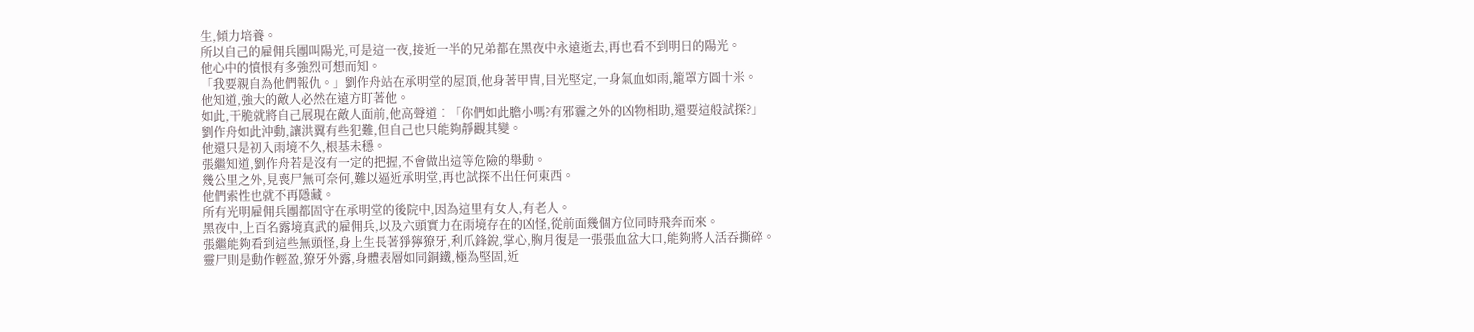生,傾力培養。
所以自己的雇佣兵團叫陽光,可是這一夜,接近一半的兄弟都在黑夜中永遠逝去,再也看不到明日的陽光。
他心中的憤恨有多強烈可想而知。
「我要親自為他們報仇。」劉作舟站在承明堂的屋頂,他身著甲冑,目光堅定,一身氣血如雨,籠罩方圓十米。
他知道,強大的敵人必然在遠方盯著他。
如此,干脆就將自己展現在敵人面前,他高聲道︰「你們如此膽小嗎?有邪霾之外的凶物相助,還要這般試探?」
劉作舟如此沖動,讓洪翼有些犯難,但自己也只能夠靜觀其變。
他還只是初入雨境不久,根基未穩。
張繼知道,劉作舟若是沒有一定的把握,不會做出這等危險的舉動。
幾公里之外,見喪尸無可奈何,難以逼近承明堂,再也試探不出任何東西。
他們索性也就不再隱藏。
所有光明雇佣兵團都固守在承明堂的後院中,因為這里有女人,有老人。
黑夜中,上百名露境真武的雇佣兵,以及六頭實力在雨境存在的凶怪,從前面幾個方位同時飛奔而來。
張繼能夠看到這些無頭怪,身上生長著猙獰獠牙,利爪鋒銳,掌心,胸月復是一張張血盆大口,能夠將人活吞撕碎。
靈尸則是動作輕盈,獠牙外露,身體表層如同銅鐵,極為堅固,近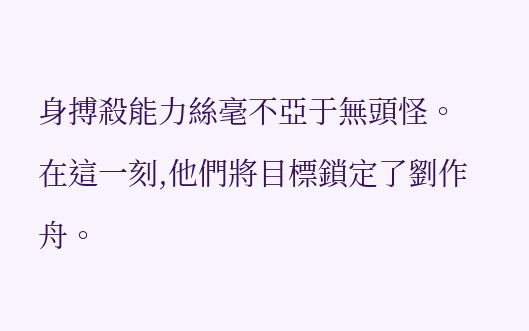身搏殺能力絲毫不亞于無頭怪。
在這一刻,他們將目標鎖定了劉作舟。